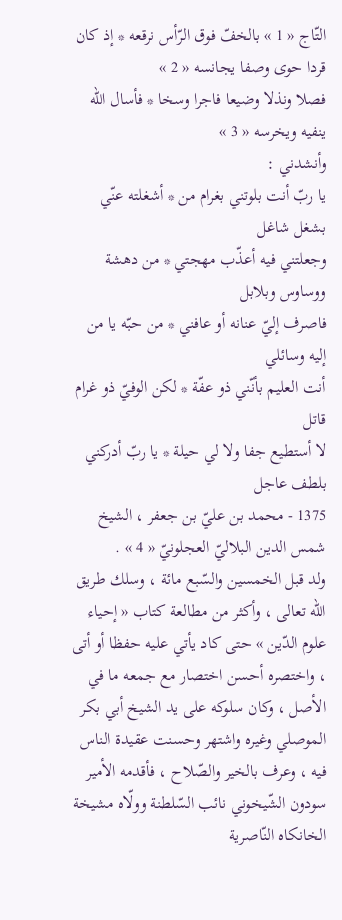التّاج « 1 » بالخفّ فوق الرّأس نرقعه * إذ كان قردا حوى وصفا يجانسه « 2 »
فصلا ونذلا وضيعا فاجرا وسخا * فأسال اللّه ينفيه ويخرسه « 3 »
وأنشدني :
يا ربّ أنت بلوتني بغرام من * أشغلته عنّي بشغل شاغل
وجعلتني فيه أعذّب مهجتي * من دهشة ووساوس وبلابل
فاصرف إليّ عنانه أو عافني * من حبّه يا من إليه وسائلي
أنت العليم بأنّني ذو عفّة * لكن الوفيّ ذو غرام قاتل
لا أستطيع جفا ولا لي حيلة * يا ربّ أدركني بلطف عاجل
1375 - محمد بن عليّ بن جعفر ، الشيخ شمس الدين البلاليّ العجلونيّ « 4 » .
ولد قبل الخمسين والسّبع مائة ، وسلك طريق اللّه تعالى ، وأكثر من مطالعة كتاب « إحياء علوم الدّين » حتى كاد يأتي عليه حفظا أو أتى ، واختصره أحسن اختصار مع جمعه ما في الأصل ، وكان سلوكه على يد الشيخ أبي بكر الموصلي وغيره واشتهر وحسنت عقيدة الناس فيه ، وعرف بالخير والصّلاح ، فأقدمه الأمير سودون الشّيخوني نائب السّلطنة وولّاه مشيخة الخانكاه النّاصرية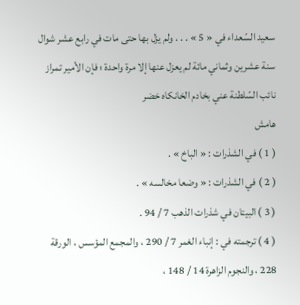سعيد السّعداء في « 5 » . . . ولم يزل بها حتى مات في رابع عشر شوال سنة عشرين وثماني مائة لم يعزل عنها إلا مرة واحدة ؛ فإن الأمير تمراز نائب السّلطنة عني بخادم الخانكاه خضر
هامش
( 1 ) في الشذرات : « الباخ » .
( 2 ) في الشذرات : « وضعا مخالسه » .
( 3 ) البيتان في شذرات الذهب 7 / 94 .
( 4 ) ترجمته في : إنباء الغمر 7 / 290 ، والمجمع المؤسس ، الورقة 228 ، والنجوم الزاهرة 14 / 148 ،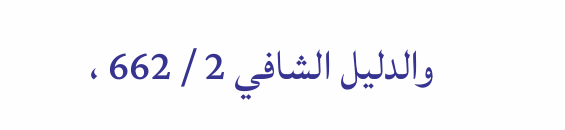والدليل الشافي 2 / 662 ،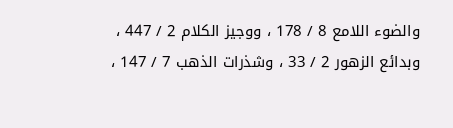والضوء اللامع 8 / 178 ، ووجيز الكلام 2 / 447 ، وبدائع الزهور 2 / 33 ، وشذرات الذهب 7 / 147 ،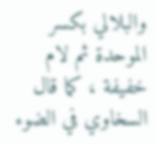والبلالي بكسر الموحدة ثم لام خفيفة ، كما قال السخاوي في الضوء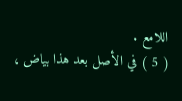اللامع .
( 5 ) في الأصل بعد هذا بياض ،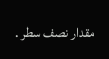مقدار نصف سطر .